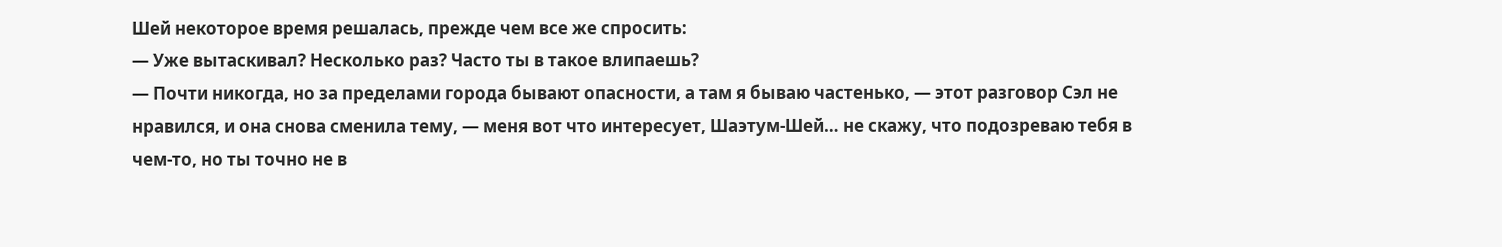Шей некоторое время решалась, прежде чем все же спросить:
— Уже вытаскивал? Несколько раз? Часто ты в такое влипаешь?
— Почти никогда, но за пределами города бывают опасности, а там я бываю частенько, — этот разговор Сэл не нравился, и она снова сменила тему, — меня вот что интересует, Шаэтум-Шей… не скажу, что подозреваю тебя в чем-то, но ты точно не в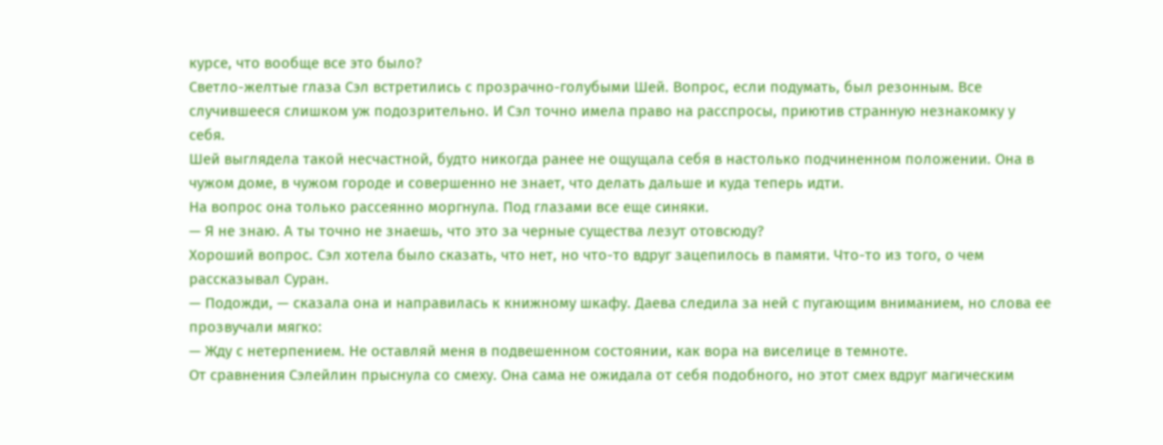курсе, что вообще все это было?
Светло-желтые глаза Сэл встретились с прозрачно-голубыми Шей. Вопрос, если подумать, был резонным. Все случившееся слишком уж подозрительно. И Сэл точно имела право на расспросы, приютив странную незнакомку у себя.
Шей выглядела такой несчастной, будто никогда ранее не ощущала себя в настолько подчиненном положении. Она в чужом доме, в чужом городе и совершенно не знает, что делать дальше и куда теперь идти.
На вопрос она только рассеянно моргнула. Под глазами все еще синяки.
— Я не знаю. А ты точно не знаешь, что это за черные существа лезут отовсюду?
Хороший вопрос. Сэл хотела было сказать, что нет, но что-то вдруг зацепилось в памяти. Что-то из того, о чем рассказывал Суран.
— Подожди, — сказала она и направилась к книжному шкафу. Даева следила за ней с пугающим вниманием, но слова ее прозвучали мягко:
— Жду с нетерпением. Не оставляй меня в подвешенном состоянии, как вора на виселице в темноте.
От сравнения Сэлейлин прыснула со смеху. Она сама не ожидала от себя подобного, но этот смех вдруг магическим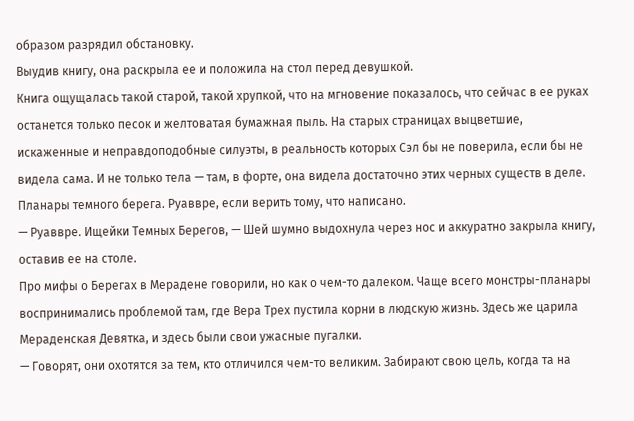образом разрядил обстановку.
Выудив книгу, она раскрыла ее и положила на стол перед девушкой.
Книга ощущалась такой старой, такой хрупкой, что на мгновение показалось, что сейчас в ее руках останется только песок и желтоватая бумажная пыль. На старых страницах выцветшие, искаженные и неправдоподобные силуэты, в реальность которых Сэл бы не поверила, если бы не видела сама. И не только тела — там, в форте, она видела достаточно этих черных существ в деле.
Планары темного берега. Руаввре, если верить тому, что написано.
— Руаввре. Ищейки Темных Берегов, — Шей шумно выдохнула через нос и аккуратно закрыла книгу, оставив ее на столе.
Про мифы о Берегах в Мерадене говорили, но как о чем-то далеком. Чаще всего монстры-планары воспринимались проблемой там, где Вера Трех пустила корни в людскую жизнь. Здесь же царила Мераденская Девятка, и здесь были свои ужасные пугалки.
— Говорят, они охотятся за тем, кто отличился чем-то великим. Забирают свою цель, когда та на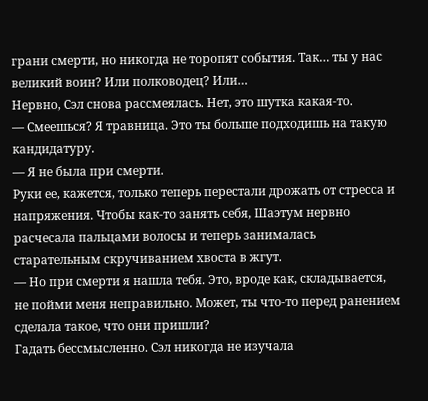грани смерти, но никогда не торопят события. Так… ты у нас великий воин? Или полководец? Или…
Нервно, Сэл снова рассмеялась. Нет, это шутка какая-то.
— Смеешься? Я травница. Это ты больше подходишь на такую кандидатуру.
— Я не была при смерти.
Руки ее, кажется, только теперь перестали дрожать от стресса и напряжения. Чтобы как-то занять себя, Шаэтум нервно расчесала пальцами волосы и теперь занималась старательным скручиванием хвоста в жгут.
— Но при смерти я нашла тебя. Это, вроде как, складывается, не пойми меня неправильно. Может, ты что-то перед ранением сделала такое, что они пришли?
Гадать бессмысленно. Сэл никогда не изучала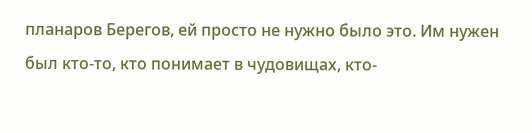планаров Берегов, ей просто не нужно было это. Им нужен был кто-то, кто понимает в чудовищах, кто-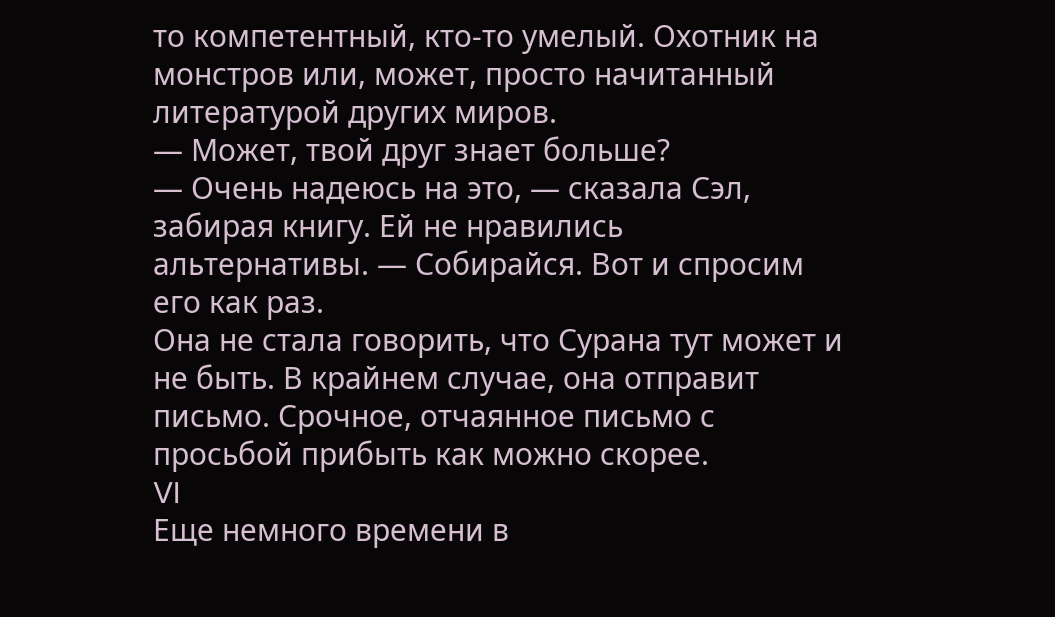то компетентный, кто-то умелый. Охотник на монстров или, может, просто начитанный литературой других миров.
— Может, твой друг знает больше?
— Очень надеюсь на это, — сказала Сэл, забирая книгу. Ей не нравились альтернативы. — Собирайся. Вот и спросим его как раз.
Она не стала говорить, что Сурана тут может и не быть. В крайнем случае, она отправит письмо. Срочное, отчаянное письмо с просьбой прибыть как можно скорее.
VI
Еще немного времени в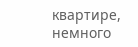квартире, немного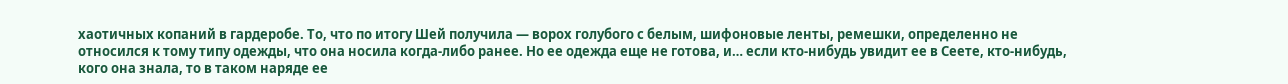хаотичных копаний в гардеробе. То, что по итогу Шей получила — ворох голубого с белым, шифоновые ленты, ремешки, определенно не относился к тому типу одежды, что она носила когда-либо ранее. Но ее одежда еще не готова, и… если кто-нибудь увидит ее в Сеете, кто-нибудь, кого она знала, то в таком наряде ее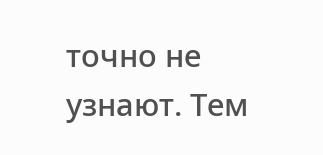точно не узнают. Тем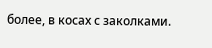более, в косах с заколками.